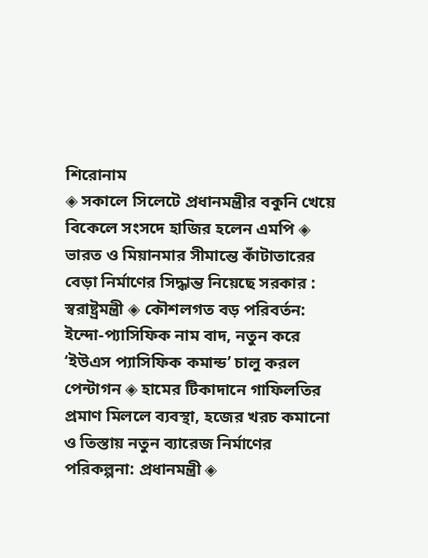শিরোনাম
◈ সকালে সিলেটে প্রধানমন্ত্রীর বকুনি খেয়ে বিকেলে সংসদে হাজির হলেন এমপি ◈ ভারত ও মিয়ানমার সীমান্তে কাঁটাতারের বেড়া নির্মাণের সিদ্ধান্ত নিয়েছে সরকার : স্বরাষ্ট্রমন্ত্রী ◈ কৌশলগত বড় পরিবর্তন: ইন্দো-প্যাসিফিক নাম বাদ, নতুন করে ‘ইউএস প্যাসিফিক কমান্ড’ চালু করল পেন্টাগন ◈ হামের টিকাদানে গাফিলতির প্রমাণ মিললে ব্যবস্থা, হজের খরচ কমানো ও তিস্তায় নতুন ব্যারেজ নির্মাণের পরিকল্পনা: প্রধানমন্ত্রী ◈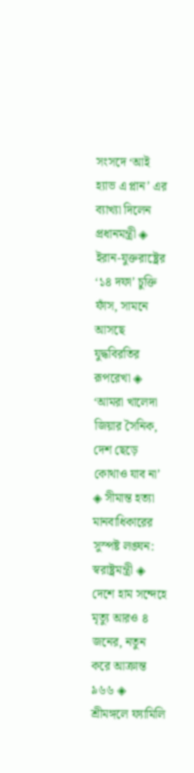সংসদে ‘আই হ্যাভ এ প্লান’ এর ব্যাখ্যা দিলেন প্রধানমন্ত্রী ◈ ইরান-যুক্তরাষ্ট্রের ‘১৪ দফা’ চুক্তি ফাঁস, সামনে আসছে যুদ্ধবিরতির রূপরেখা ◈ ‘আমরা খালেদা জিয়ার সৈনিক, দেশ ছেড়ে কোথাও যাব না’ ◈ সীমান্ত হত্যা মানবাধিকারের সুস্পষ্ট লঙ্ঘন: স্বরাষ্ট্রমন্ত্রী ◈ দেশে হাম সন্দেহে মৃত্যু আরও ৪ জনের, নতুন করে আক্রান্ত ৯৬৬ ◈ শ্রীমঙ্গলে ফ্যামিলি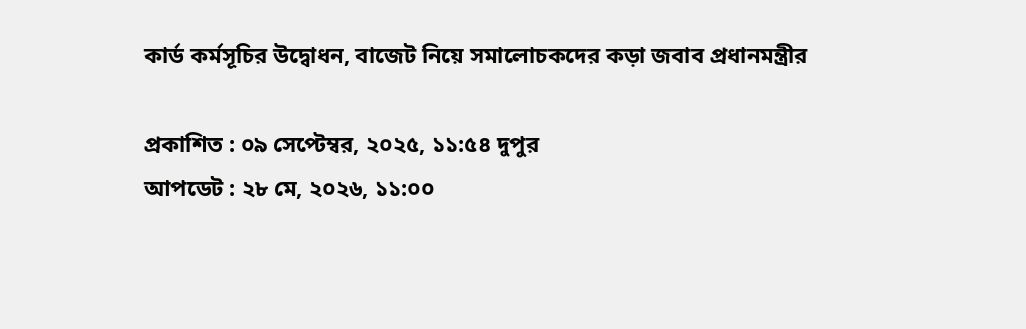কার্ড কর্মসূচির উদ্বোধন, বাজেট নিয়ে সমালোচকদের কড়া জবাব প্রধানমন্ত্রীর

প্রকাশিত : ০৯ সেপ্টেম্বর, ২০২৫, ১১:৫৪ দুপুর
আপডেট : ২৮ মে, ২০২৬, ১১:০০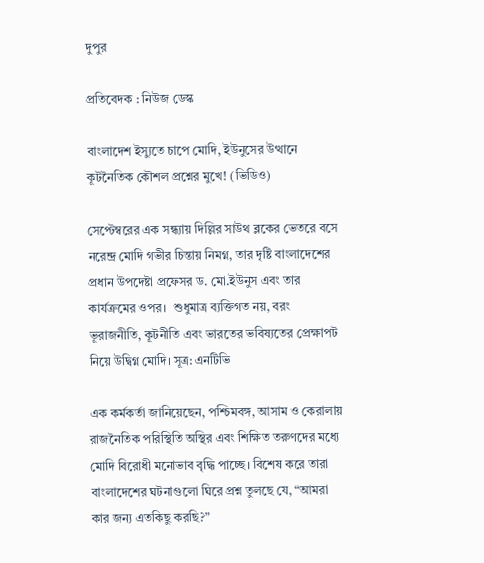দুপুর

প্রতিবেদক : নিউজ ডেস্ক

বাংলাদেশ ইস্যুতে চাপে মোদি, ইউনুসের উত্থানে কূটনৈতিক কৌশল প্রশ্নের মুখে! (ভিডিও)

সেপ্টেম্বরের এক সন্ধ্যায় দিল্লির সাউথ ব্লকের ভেতরে বসে নরেন্দ্র মোদি গভীর চিন্তায় নিমগ্ন, তার দৃষ্টি বাংলাদেশের প্রধান উপদেষ্টা প্রফেসর ড. মো.ইউনুস এবং তার কার্যক্রমের ওপর।  শুধুমাত্র ব্যক্তিগত নয়, বরং  ভূরাজনীতি, কূটনীতি এবং ভারতের ভবিষ্যতের প্রেক্ষাপট নিয়ে উদ্বিগ্ন মোদি। সূত্র: এনটিভি

এক কর্মকর্তা জানিয়েছেন, পশ্চিমবঙ্গ, আসাম ও কেরালায় রাজনৈতিক পরিস্থিতি অস্থির এবং শিক্ষিত তরুণদের মধ্যে মোদি বিরোধী মনোভাব বৃদ্ধি পাচ্ছে। বিশেষ করে তারা বাংলাদেশের ঘটনাগুলো ঘিরে প্রশ্ন তুলছে যে, “আমরা কার জন্য এতকিছু করছি?”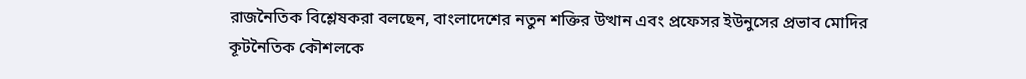রাজনৈতিক বিশ্লেষকরা বলছেন, বাংলাদেশের নতুন শক্তির উত্থান এবং প্রফেসর ইউনুসের প্রভাব মোদির কূটনৈতিক কৌশলকে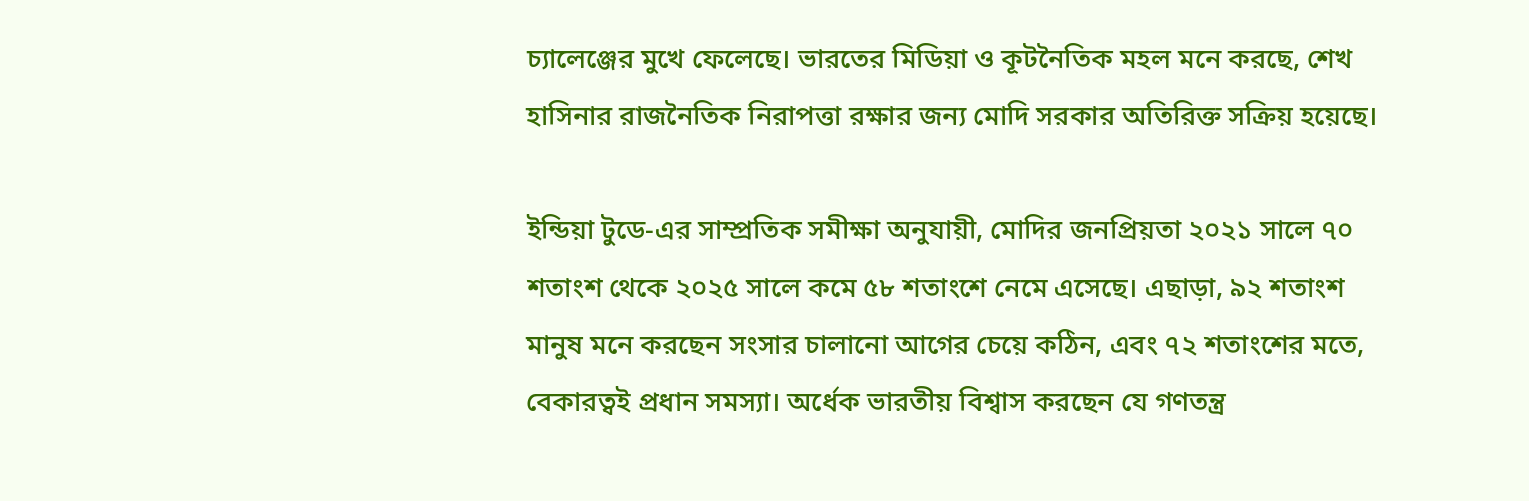চ্যালেঞ্জের মুখে ফেলেছে। ভারতের মিডিয়া ও কূটনৈতিক মহল মনে করছে, শেখ হাসিনার রাজনৈতিক নিরাপত্তা রক্ষার জন্য মোদি সরকার অতিরিক্ত সক্রিয় হয়েছে।

ইন্ডিয়া টুডে-এর সাম্প্রতিক সমীক্ষা অনুযায়ী, মোদির জনপ্রিয়তা ২০২১ সালে ৭০ শতাংশ থেকে ২০২৫ সালে কমে ৫৮ শতাংশে নেমে এসেছে। এছাড়া, ৯২ শতাংশ মানুষ মনে করছেন সংসার চালানো আগের চেয়ে কঠিন, এবং ৭২ শতাংশের মতে, বেকারত্বই প্রধান সমস্যা। অর্ধেক ভারতীয় বিশ্বাস করছেন যে গণতন্ত্র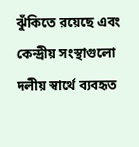ঝুঁকিতে রয়েছে এবং কেন্দ্রীয় সংস্থাগুলো দলীয় স্বার্থে ব্যবহৃত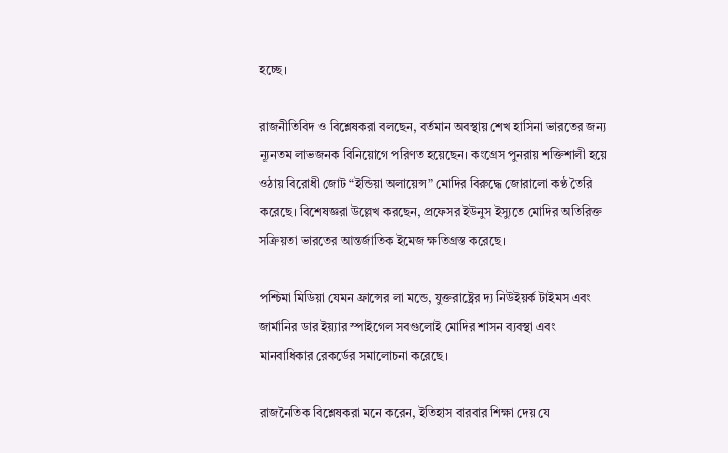হচ্ছে।

রাজনীতিবিদ ও বিশ্লেষকরা বলছেন, বর্তমান অবস্থায় শেখ হাসিনা ভারতের জন্য ন্যূনতম লাভজনক বিনিয়োগে পরিণত হয়েছেন। কংগ্রেস পুনরায় শক্তিশালী হয়ে ওঠায় বিরোধী জোট “ইন্ডিয়া অলায়েন্স” মোদির বিরুদ্ধে জোরালো কণ্ঠ তৈরি করেছে। বিশেষজ্ঞরা উল্লেখ করছেন, প্রফেসর ইউনুস ইস্যুতে মোদির অতিরিক্ত সক্রিয়তা ভারতের আন্তর্জাতিক ইমেজ ক্ষতিগ্রস্ত করেছে।

পশ্চিমা মিডিয়া যেমন ফ্রান্সের লা মন্ডে, যুক্তরাষ্ট্রের দ্য নিউইয়র্ক টাইমস এবং জার্মানির ডার ইয়্যার স্পাইগেল সবগুলোই মোদির শাসন ব্যবস্থা এবং মানবাধিকার রেকর্ডের সমালোচনা করেছে।

রাজনৈতিক বিশ্লেষকরা মনে করেন, ইতিহাস বারবার শিক্ষা দেয় যে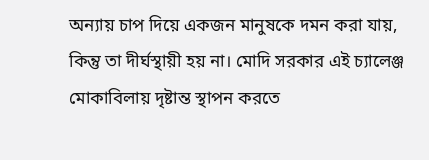অন্যায় চাপ দিয়ে একজন মানুষকে দমন করা যায়, কিন্তু তা দীর্ঘস্থায়ী হয় না। মোদি সরকার এই চ্যালেঞ্জ মোকাবিলায় দৃষ্টান্ত স্থাপন করতে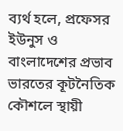ব্যর্থ হলে, প্রফেসর ইউনুস ও বাংলাদেশের প্রভাব ভারতের কূটনৈতিক কৌশলে স্থায়ী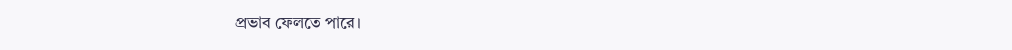প্রভাব ফেলতে পারে।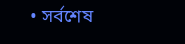• সর্বশেষ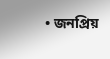• জনপ্রিয়